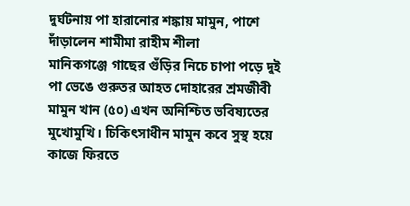দুর্ঘটনায় পা হারানোর শঙ্কায় মামুন, পাশে দাঁড়ালেন শামীমা রাহীম শীলা
মানিকগঞ্জে গাছের গুঁড়ির নিচে চাপা পড়ে দুই পা ভেঙে গুরুতর আহত দোহারের শ্রমজীবী মামুন খান (৫০) এখন অনিশ্চিত ভবিষ্যতের মুখোমুখি। চিকিৎসাধীন মামুন কবে সুস্থ হয়ে কাজে ফিরতে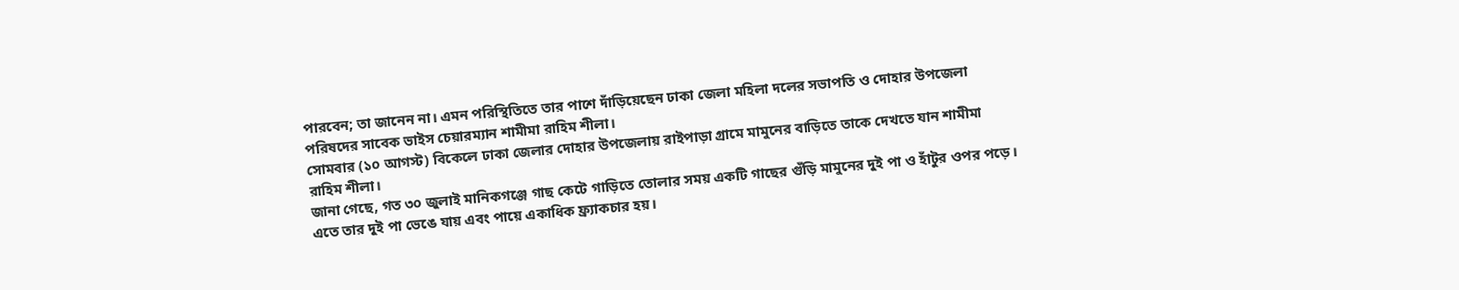পারবেন; তা জানেন না। এমন পরিস্থিতিতে তার পাশে দাঁড়িয়েছেন ঢাকা জেলা মহিলা দলের সভাপতি ও দোহার উপজেলা পরিষদের সাবেক ভাইস চেয়ারম্যান শামীমা রাহিম শীলা।
সোমবার (১০ আগস্ট) বিকেলে ঢাকা জেলার দোহার উপজেলায় রাইপাড়া গ্রামে মামুনের বাড়িতে তাকে দেখতে যান শামীমা রাহিম শীলা।
জানা গেছে, গত ৩০ জুলাই মানিকগঞ্জে গাছ কেটে গাড়িতে তোলার সময় একটি গাছের গুঁড়ি মামুনের দুই পা ও হাঁটুর ওপর পড়ে। এতে তার দুই পা ভেঙে যায় এবং পায়ে একাধিক ফ্র্যাকচার হয়।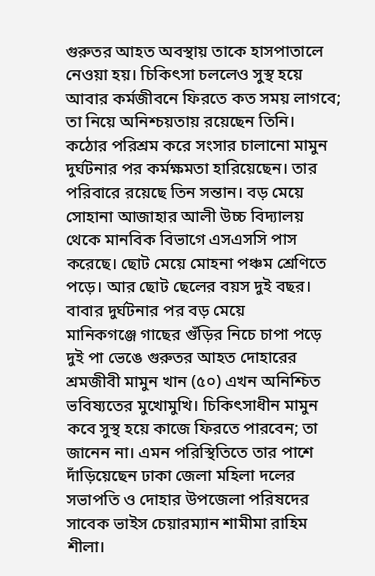গুরুতর আহত অবস্থায় তাকে হাসপাতালে নেওয়া হয়। চিকিৎসা চললেও সুস্থ হয়ে আবার কর্মজীবনে ফিরতে কত সময় লাগবে; তা নিয়ে অনিশ্চয়তায় রয়েছেন তিনি।
কঠোর পরিশ্রম করে সংসার চালানো মামুন দুর্ঘটনার পর কর্মক্ষমতা হারিয়েছেন। তার পরিবারে রয়েছে তিন সন্তান। বড় মেয়ে সোহানা আজাহার আলী উচ্চ বিদ্যালয় থেকে মানবিক বিভাগে এসএসসি পাস করেছে। ছোট মেয়ে মোহনা পঞ্চম শ্রেণিতে পড়ে। আর ছোট ছেলের বয়স দুই বছর। বাবার দুর্ঘটনার পর বড় মেয়ে
মানিকগঞ্জে গাছের গুঁড়ির নিচে চাপা পড়ে দুই পা ভেঙে গুরুতর আহত দোহারের শ্রমজীবী মামুন খান (৫০) এখন অনিশ্চিত ভবিষ্যতের মুখোমুখি। চিকিৎসাধীন মামুন কবে সুস্থ হয়ে কাজে ফিরতে পারবেন; তা জানেন না। এমন পরিস্থিতিতে তার পাশে দাঁড়িয়েছেন ঢাকা জেলা মহিলা দলের সভাপতি ও দোহার উপজেলা পরিষদের সাবেক ভাইস চেয়ারম্যান শামীমা রাহিম শীলা।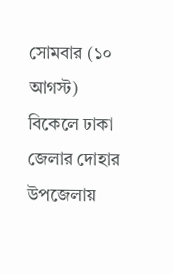সোমবার (১০ আগস্ট) বিকেলে ঢাকা জেলার দোহার উপজেলায়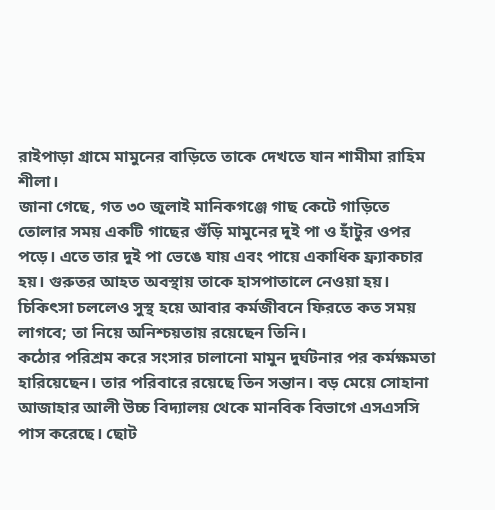রাইপাড়া গ্রামে মামুনের বাড়িতে তাকে দেখতে যান শামীমা রাহিম শীলা।
জানা গেছে, গত ৩০ জুলাই মানিকগঞ্জে গাছ কেটে গাড়িতে তোলার সময় একটি গাছের গুঁড়ি মামুনের দুই পা ও হাঁটুর ওপর পড়ে। এতে তার দুই পা ভেঙে যায় এবং পায়ে একাধিক ফ্র্যাকচার হয়। গুরুতর আহত অবস্থায় তাকে হাসপাতালে নেওয়া হয়। চিকিৎসা চললেও সুস্থ হয়ে আবার কর্মজীবনে ফিরতে কত সময় লাগবে; তা নিয়ে অনিশ্চয়তায় রয়েছেন তিনি।
কঠোর পরিশ্রম করে সংসার চালানো মামুন দুর্ঘটনার পর কর্মক্ষমতা হারিয়েছেন। তার পরিবারে রয়েছে তিন সন্তান। বড় মেয়ে সোহানা আজাহার আলী উচ্চ বিদ্যালয় থেকে মানবিক বিভাগে এসএসসি পাস করেছে। ছোট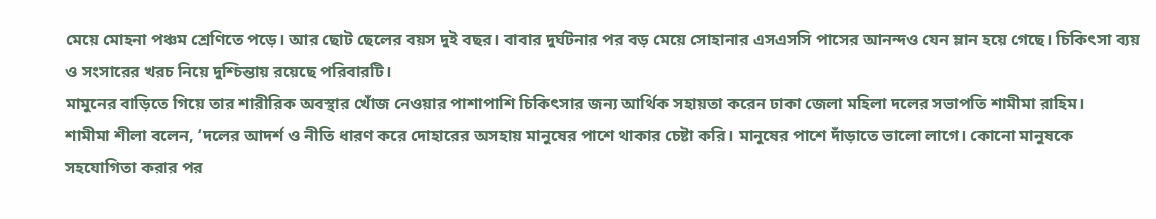মেয়ে মোহনা পঞ্চম শ্রেণিতে পড়ে। আর ছোট ছেলের বয়স দুই বছর। বাবার দুর্ঘটনার পর বড় মেয়ে সোহানার এসএসসি পাসের আনন্দও যেন ম্লান হয়ে গেছে। চিকিৎসা ব্যয় ও সংসারের খরচ নিয়ে দুশ্চিন্তায় রয়েছে পরিবারটি।
মামুনের বাড়িতে গিয়ে তার শারীরিক অবস্থার খোঁজ নেওয়ার পাশাপাশি চিকিৎসার জন্য আর্থিক সহায়তা করেন ঢাকা জেলা মহিলা দলের সভাপতি শামীমা রাহিম।
শামীমা শীলা বলেন, ‘দলের আদর্শ ও নীতি ধারণ করে দোহারের অসহায় মানুষের পাশে থাকার চেষ্টা করি। মানুষের পাশে দাঁড়াতে ভালো লাগে। কোনো মানুষকে সহযোগিতা করার পর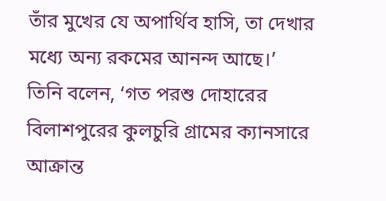তাঁর মুখের যে অপার্থিব হাসি, তা দেখার মধ্যে অন্য রকমের আনন্দ আছে।’
তিনি বলেন, ‘গত পরশু দোহারের বিলাশপুরের কুলচুরি গ্রামের ক্যানসারে আক্রান্ত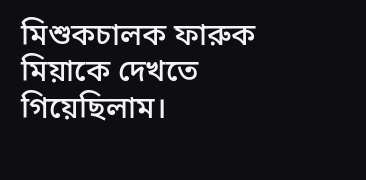মিশুকচালক ফারুক মিয়াকে দেখতে গিয়েছিলাম।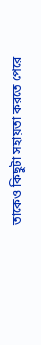তাকেও কিছুটা সহায়তা করতে পেরে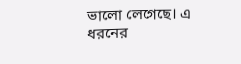ভালো লেগেছে। এ ধরনের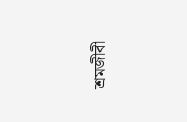শ্রমজীবী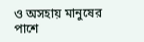ও অসহায় মানুষের পাশে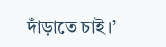দাঁড়াতে চাই।’